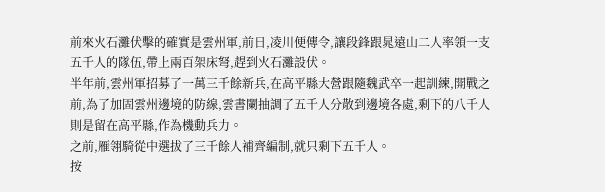前來火石灘伏擊的確實是雲州軍,前日,凌川便傳令,讓段鋒跟晁遠山二人率領一支五千人的隊伍,帶上兩百架床弩,趕到火石灘設伏。
半年前,雲州軍招募了一萬三千餘新兵,在高平縣大營跟隨魏武卒一起訓練,開戰之前,為了加固雲州邊境的防線,雲書闌抽調了五千人分散到邊境各處,剩下的八千人則是留在高平縣,作為機動兵力。
之前,雁翎騎從中選拔了三千餘人補齊編制,就只剩下五千人。
按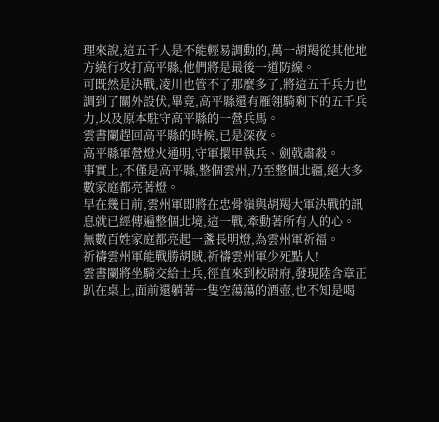理來說,這五千人是不能輕易調動的,萬一胡羯從其他地方繞行攻打高平縣,他們將是最後一道防線。
可既然是決戰,凌川也管不了那麼多了,將這五千兵力也調到了關外設伏,畢竟,高平縣還有雁翎騎剩下的五千兵力,以及原本駐守高平縣的一營兵馬。
雲書闌趕回高平縣的時候,已是深夜。
高平縣軍營燈火通明,守軍擐甲執兵、劍戟肅殺。
事實上,不僅是高平縣,整個雲州,乃至整個北疆,絕大多數家庭都亮著燈。
早在幾日前,雲州軍即將在忠骨嶺與胡羯大軍決戰的訊息就已經傳遍整個北境,這一戰,牽動著所有人的心。
無數百姓家庭都亮起一盞長明燈,為雲州軍祈福。
祈禱雲州軍能戰勝胡賊,祈禱雲州軍少死點人!
雲書闌將坐騎交給士兵,徑直來到校尉府,發現陸含章正趴在桌上,面前還躺著一隻空蕩蕩的酒壺,也不知是喝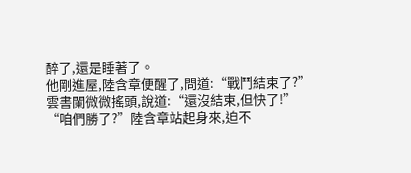醉了,還是睡著了。
他剛進屋,陸含章便醒了,問道:“戰鬥結束了?”
雲書闌微微搖頭,說道:“還沒結束,但快了!”
“咱們勝了?”陸含章站起身來,迫不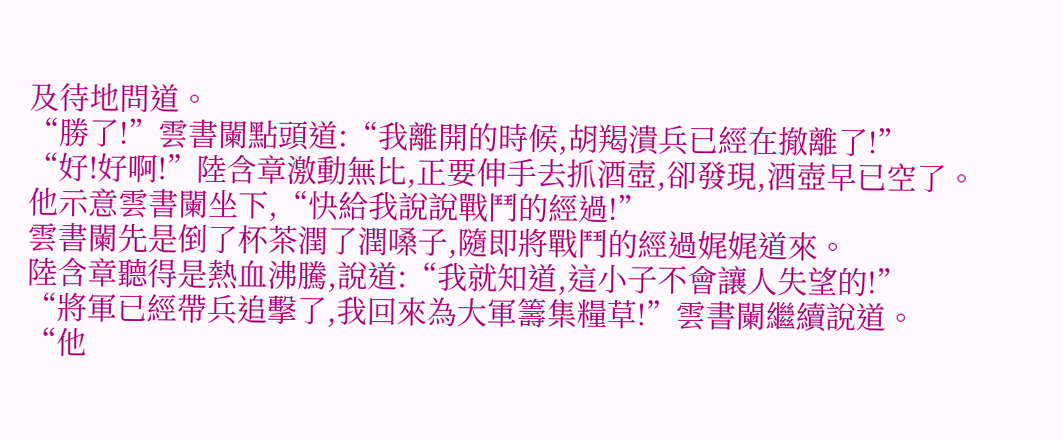及待地問道。
“勝了!”雲書闌點頭道:“我離開的時候,胡羯潰兵已經在撤離了!”
“好!好啊!”陸含章激動無比,正要伸手去抓酒壺,卻發現,酒壺早已空了。
他示意雲書闌坐下,“快給我說說戰鬥的經過!”
雲書闌先是倒了杯茶潤了潤嗓子,隨即將戰鬥的經過娓娓道來。
陸含章聽得是熱血沸騰,說道:“我就知道,這小子不會讓人失望的!”
“將軍已經帶兵追擊了,我回來為大軍籌集糧草!”雲書闌繼續說道。
“他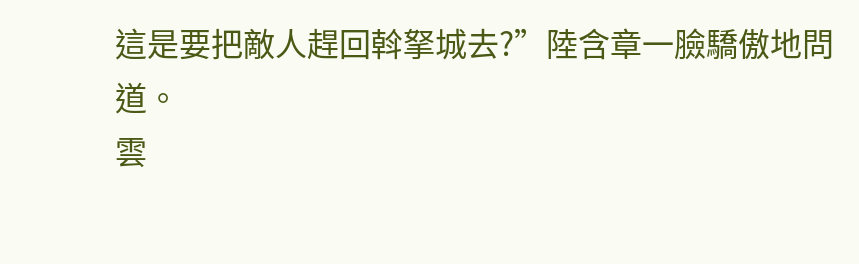這是要把敵人趕回斡拏城去?”陸含章一臉驕傲地問道。
雲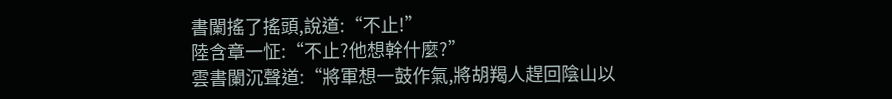書闌搖了搖頭,說道:“不止!”
陸含章一怔:“不止?他想幹什麼?”
雲書闌沉聲道:“將軍想一鼓作氣,將胡羯人趕回陰山以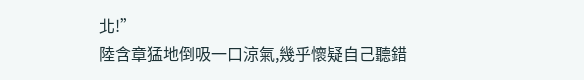北!”
陸含章猛地倒吸一口涼氣,幾乎懷疑自己聽錯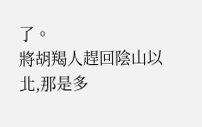了。
將胡羯人趕回陰山以北,那是多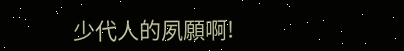少代人的夙願啊!